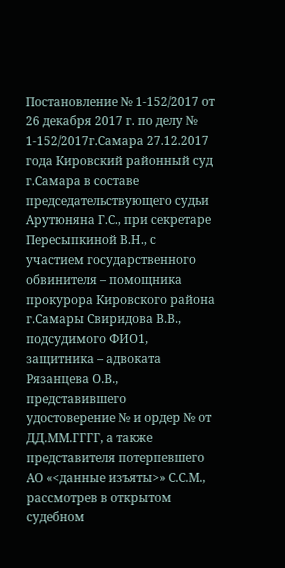Постановление № 1-152/2017 от 26 декабря 2017 г. по делу № 1-152/2017г.Самара 27.12.2017 года Кировский районный суд г.Самара в составе председательствующего судьи Арутюняна Г.С., при секретаре Пересыпкиной В.Н., с участием государственного обвинителя – помощника прокурора Кировского района г.Самары Свиридова В.В., подсудимого ФИО1, защитника – адвоката Рязанцева О.В., представившего удостоверение № и ордер № от ДД.ММ.ГГГГ, а также представителя потерпевшего АО «<данные изъяты>» С.С.М., рассмотрев в открытом судебном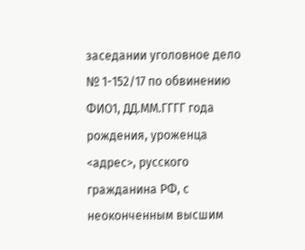заседании уголовное дело № 1-152/17 по обвинению ФИО1, ДД.ММ.ГГГГ года рождения, уроженца <адрес>, русского гражданина РФ, с неоконченным высшим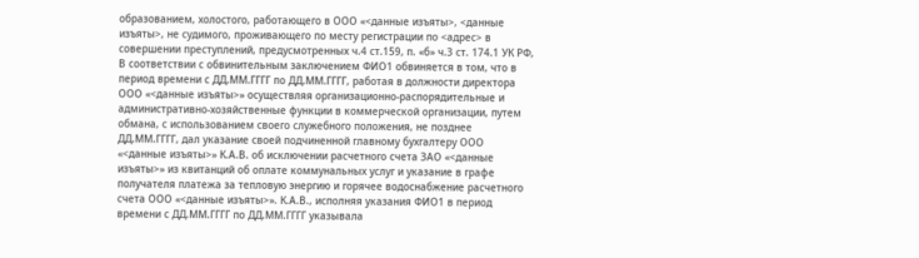образованием, холостого, работающего в ООО «<данные изъяты>, <данные изъяты>, не судимого, проживающего по месту регистрации по <адрес> в совершении преступлений, предусмотренных ч.4 ст.159, п. «б» ч.3 ст. 174.1 УК РФ, В соответствии с обвинительным заключением ФИО1 обвиняется в том, что в период времени с ДД.ММ.ГГГГ по ДД.ММ.ГГГГ, работая в должности директора ООО «<данные изъяты>» осуществляя организационно-распорядительные и административно-хозяйственные функции в коммерческой организации, путем обмана, с использованием своего служебного положения, не позднее ДД.ММ.ГГГГ, дал указание своей подчиненной главному бухгалтеру ООО «<данные изъяты>» К.А.В. об исключении расчетного счета ЗАО «<данные изъяты>» из квитанций об оплате коммунальных услуг и указание в графе получателя платежа за тепловую энергию и горячее водоснабжение расчетного счета ООО «<данные изъяты>». К.А.В., исполняя указания ФИО1 в период времени с ДД.ММ.ГГГГ по ДД.ММ.ГГГГ указывала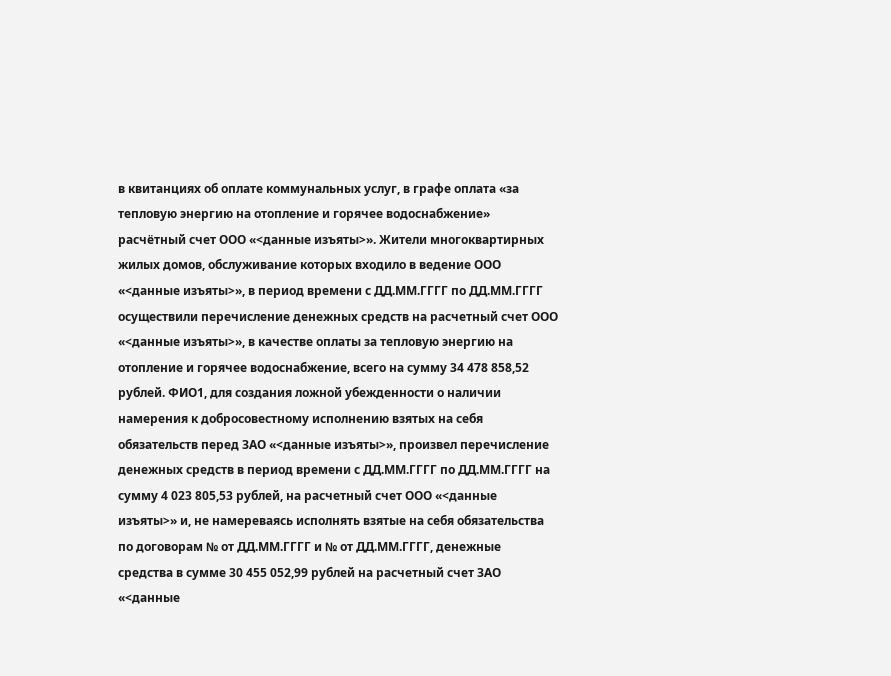в квитанциях об оплате коммунальных услуг, в графе оплата «за тепловую энергию на отопление и горячее водоснабжение» расчётный счет ООО «<данные изъяты>». Жители многоквартирных жилых домов, обслуживание которых входило в ведение ООО «<данные изъяты>», в период времени с ДД.ММ.ГГГГ по ДД.ММ.ГГГГ осуществили перечисление денежных средств на расчетный счет ООО «<данные изъяты>», в качестве оплаты за тепловую энергию на отопление и горячее водоснабжение, всего на сумму 34 478 858,52 рублей. ФИО1, для создания ложной убежденности о наличии намерения к добросовестному исполнению взятых на себя обязательств перед ЗАО «<данные изъяты>», произвел перечисление денежных средств в период времени с ДД.ММ.ГГГГ по ДД.ММ.ГГГГ на сумму 4 023 805,53 рублей, на расчетный счет ООО «<данные изъяты>» и, не намереваясь исполнять взятые на себя обязательства по договорам № от ДД.ММ.ГГГГ и № от ДД.ММ.ГГГГ, денежные средства в сумме 30 455 052,99 рублей на расчетный счет ЗАО «<данные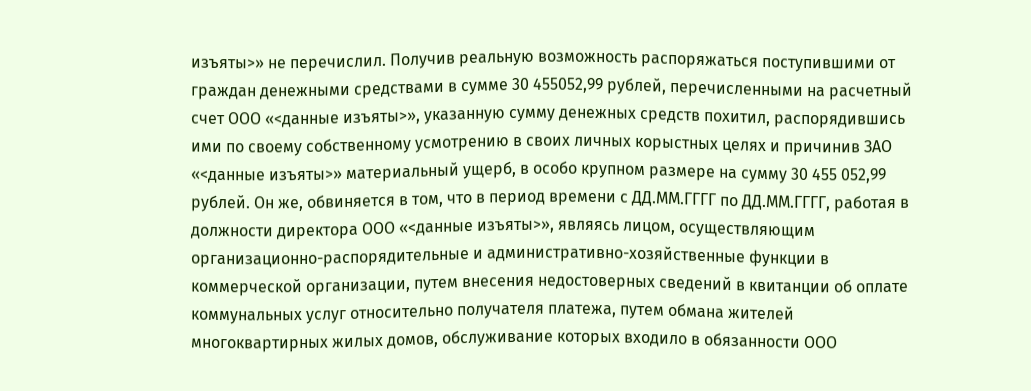изъяты>» не перечислил. Получив реальную возможность распоряжаться поступившими от граждан денежными средствами в сумме 30 455052,99 рублей, перечисленными на расчетный счет ООО «<данные изъяты>», указанную сумму денежных средств похитил, распорядившись ими по своему собственному усмотрению в своих личных корыстных целях и причинив ЗАО «<данные изъяты>» материальный ущерб, в особо крупном размере на сумму 30 455 052,99 рублей. Он же, обвиняется в том, что в период времени с ДД.ММ.ГГГГ по ДД.ММ.ГГГГ, работая в должности директора ООО «<данные изъяты>», являясь лицом, осуществляющим организационно-распорядительные и административно-хозяйственные функции в коммерческой организации, путем внесения недостоверных сведений в квитанции об оплате коммунальных услуг относительно получателя платежа, путем обмана жителей многоквартирных жилых домов, обслуживание которых входило в обязанности ООО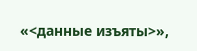«<данные изъяты>»,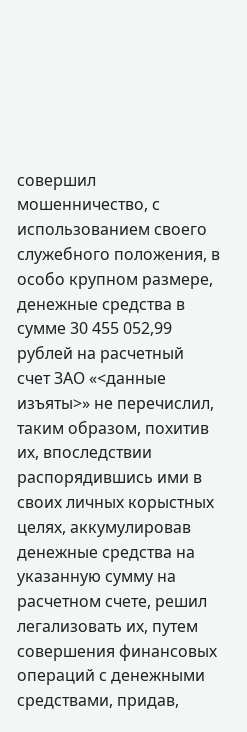совершил мошенничество, с использованием своего служебного положения, в особо крупном размере, денежные средства в сумме 30 455 052,99 рублей на расчетный счет ЗАО «<данные изъяты>» не перечислил, таким образом, похитив их, впоследствии распорядившись ими в своих личных корыстных целях, аккумулировав денежные средства на указанную сумму на расчетном счете, решил легализовать их, путем совершения финансовых операций с денежными средствами, придав,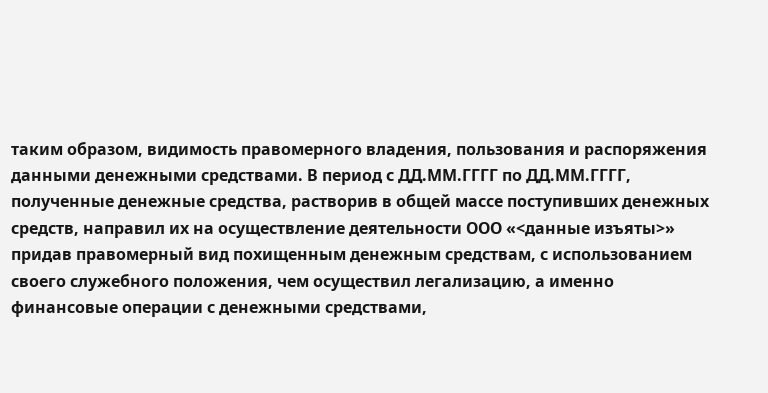таким образом, видимость правомерного владения, пользования и распоряжения данными денежными средствами. В период с ДД.ММ.ГГГГ по ДД.ММ.ГГГГ, полученные денежные средства, растворив в общей массе поступивших денежных средств, направил их на осуществление деятельности ООО «<данные изъяты>» придав правомерный вид похищенным денежным средствам, с использованием своего служебного положения, чем осуществил легализацию, а именно финансовые операции с денежными средствами,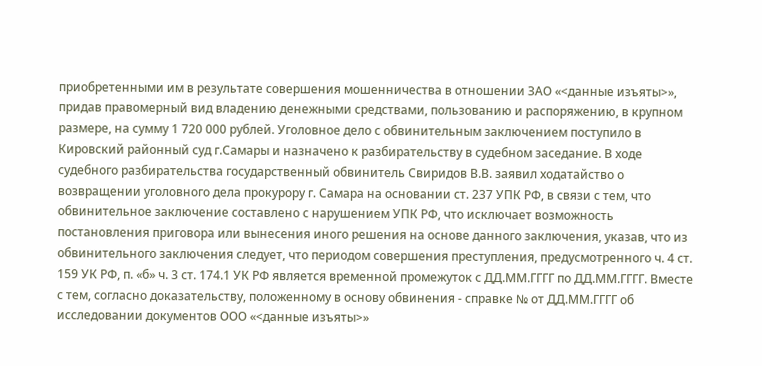приобретенными им в результате совершения мошенничества в отношении ЗАО «<данные изъяты>», придав правомерный вид владению денежными средствами, пользованию и распоряжению, в крупном размере, на сумму 1 720 000 рублей. Уголовное дело с обвинительным заключением поступило в Кировский районный суд г.Самары и назначено к разбирательству в судебном заседание. В ходе судебного разбирательства государственный обвинитель Свиридов В.В. заявил ходатайство о возвращении уголовного дела прокурору г. Самара на основании ст. 237 УПК РФ, в связи с тем, что обвинительное заключение составлено с нарушением УПК РФ, что исключает возможность постановления приговора или вынесения иного решения на основе данного заключения, указав, что из обвинительного заключения следует, что периодом совершения преступления, предусмотренного ч. 4 ст. 159 УК РФ, п. «б» ч. 3 ст. 174.1 УК РФ является временной промежуток с ДД.ММ.ГГГГ по ДД.ММ.ГГГГ. Вместе с тем, согласно доказательству, положенному в основу обвинения - справке № от ДД.ММ.ГГГГ об исследовании документов ООО «<данные изъяты>»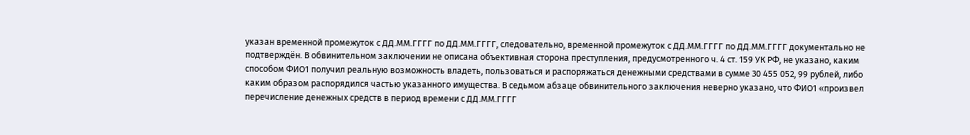указан временной промежуток с ДД.ММ.ГГГГ по ДД.ММ.ГГГГ, следовательно, временной промежуток с ДД.ММ.ГГГГ по ДД.ММ.ГГГГ документально не подтверждён. В обвинительном заключении не описана объективная сторона преступления, предусмотренного ч. 4 ст. 159 УК РФ, не указано, каким способом ФИО1 получил реальную возможность владеть, пользоваться и распоряжаться денежными средствами в сумме 30 455 052, 99 рублей, либо каким образом распорядился частью указанного имущества. В седьмом абзаце обвинительного заключения неверно указано, что ФИО1 «произвел перечисление денежных средств в период времени с ДД.ММ.ГГГГ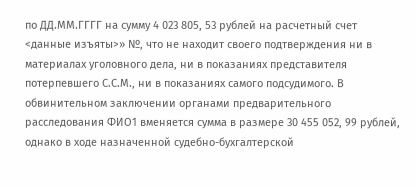по ДД.ММ.ГГГГ на сумму 4 023 805, 53 рублей на расчетный счет <данные изъяты>» №, что не находит своего подтверждения ни в материалах уголовного дела, ни в показаниях представителя потерпевшего С.С.М., ни в показаниях самого подсудимого. В обвинительном заключении органами предварительного расследования ФИО1 вменяется сумма в размере 30 455 052, 99 рублей, однако в ходе назначенной судебно-бухгалтерской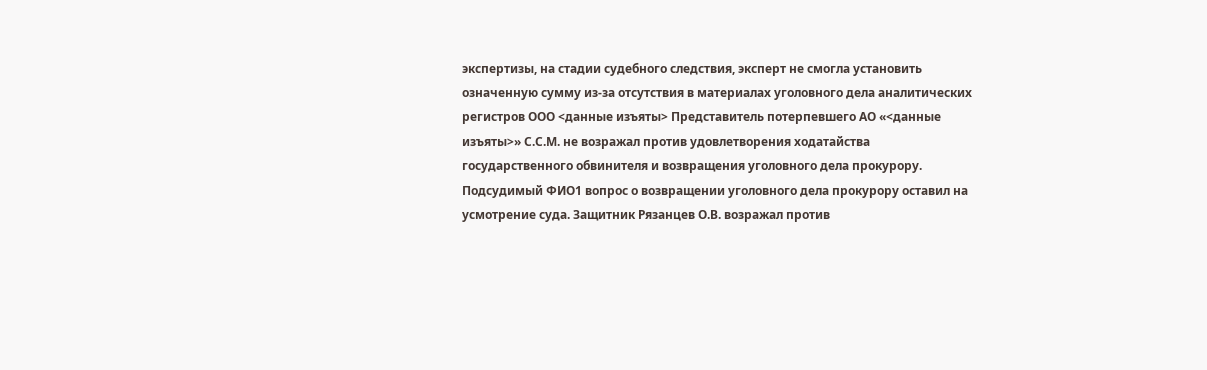экспертизы, на стадии судебного следствия, эксперт не смогла установить означенную сумму из-за отсутствия в материалах уголовного дела аналитических регистров ООО <данные изъяты> Представитель потерпевшего АО «<данные изъяты>» С.С.М. не возражал против удовлетворения ходатайства государственного обвинителя и возвращения уголовного дела прокурору. Подсудимый ФИО1 вопрос о возвращении уголовного дела прокурору оставил на усмотрение суда. Защитник Рязанцев О.В. возражал против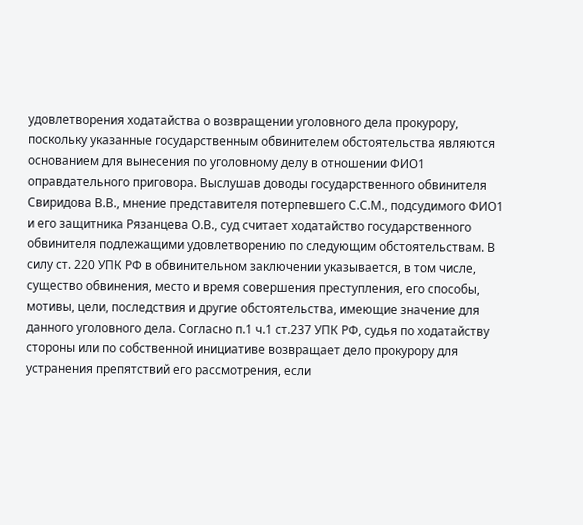удовлетворения ходатайства о возвращении уголовного дела прокурору, поскольку указанные государственным обвинителем обстоятельства являются основанием для вынесения по уголовному делу в отношении ФИО1 оправдательного приговора. Выслушав доводы государственного обвинителя Свиридова В.В., мнение представителя потерпевшего С.С.М., подсудимого ФИО1 и его защитника Рязанцева О.В., суд считает ходатайство государственного обвинителя подлежащими удовлетворению по следующим обстоятельствам. В силу ст. 220 УПК РФ в обвинительном заключении указывается, в том числе, существо обвинения, место и время совершения преступления, его способы, мотивы, цели, последствия и другие обстоятельства, имеющие значение для данного уголовного дела. Согласно п.1 ч.1 ст.237 УПК РФ, судья по ходатайству стороны или по собственной инициативе возвращает дело прокурору для устранения препятствий его рассмотрения, если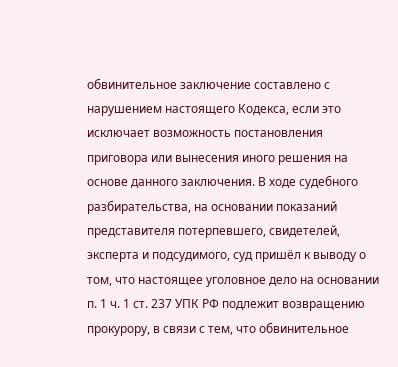обвинительное заключение составлено с нарушением настоящего Кодекса, если это исключает возможность постановления приговора или вынесения иного решения на основе данного заключения. В ходе судебного разбирательства, на основании показаний представителя потерпевшего, свидетелей, эксперта и подсудимого, суд пришёл к выводу о том, что настоящее уголовное дело на основании п. 1 ч. 1 ст. 237 УПК РФ подлежит возвращению прокурору, в связи с тем, что обвинительное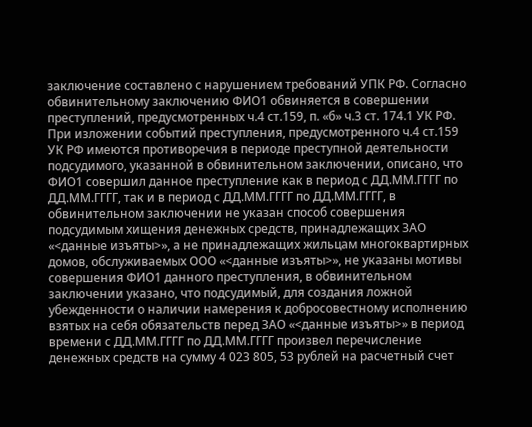заключение составлено с нарушением требований УПК РФ. Согласно обвинительному заключению ФИО1 обвиняется в совершении преступлений, предусмотренных ч.4 ст.159, п. «б» ч.3 ст. 174.1 УК РФ. При изложении событий преступления, предусмотренного ч.4 ст.159 УК РФ имеются противоречия в периоде преступной деятельности подсудимого, указанной в обвинительном заключении, описано, что ФИО1 совершил данное преступление как в период с ДД.ММ.ГГГГ по ДД.ММ.ГГГГ, так и в период с ДД.ММ.ГГГГ по ДД.ММ.ГГГГ, в обвинительном заключении не указан способ совершения подсудимым хищения денежных средств, принадлежащих ЗАО «<данные изъяты>», а не принадлежащих жильцам многоквартирных домов, обслуживаемых ООО «<данные изъяты>», не указаны мотивы совершения ФИО1 данного преступления, в обвинительном заключении указано, что подсудимый, для создания ложной убежденности о наличии намерения к добросовестному исполнению взятых на себя обязательств перед ЗАО «<данные изъяты>» в период времени с ДД.ММ.ГГГГ по ДД.ММ.ГГГГ произвел перечисление денежных средств на сумму 4 023 805, 53 рублей на расчетный счет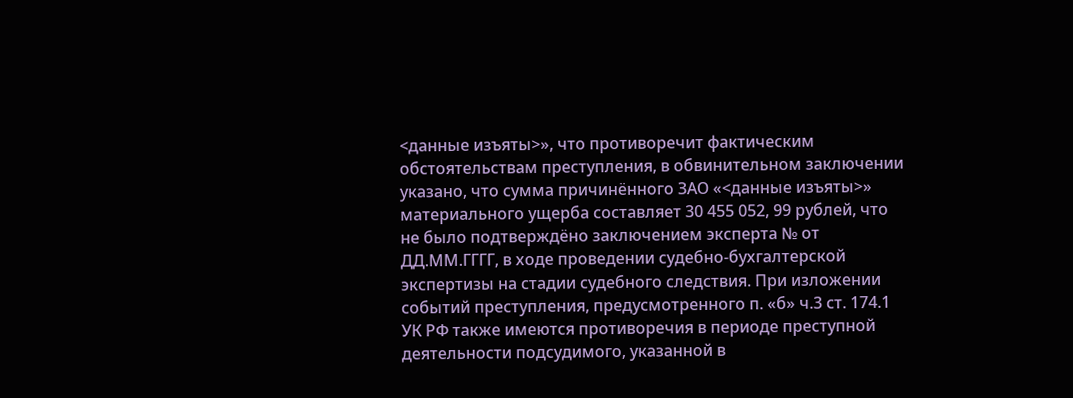<данные изъяты>», что противоречит фактическим обстоятельствам преступления, в обвинительном заключении указано, что сумма причинённого ЗАО «<данные изъяты>» материального ущерба составляет 30 455 052, 99 рублей, что не было подтверждёно заключением эксперта № от ДД.ММ.ГГГГ, в ходе проведении судебно-бухгалтерской экспертизы на стадии судебного следствия. При изложении событий преступления, предусмотренного п. «б» ч.3 ст. 174.1 УК РФ также имеются противоречия в периоде преступной деятельности подсудимого, указанной в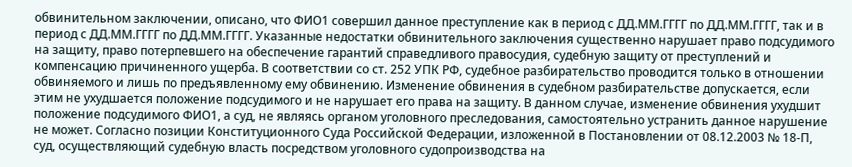обвинительном заключении, описано, что ФИО1 совершил данное преступление как в период с ДД.ММ.ГГГГ по ДД.ММ.ГГГГ, так и в период с ДД.ММ.ГГГГ по ДД.ММ.ГГГГ. Указанные недостатки обвинительного заключения существенно нарушает право подсудимого на защиту, право потерпевшего на обеспечение гарантий справедливого правосудия, судебную защиту от преступлений и компенсацию причиненного ущерба. В соответствии со ст. 252 УПК РФ, судебное разбирательство проводится только в отношении обвиняемого и лишь по предъявленному ему обвинению. Изменение обвинения в судебном разбирательстве допускается, если этим не ухудшается положение подсудимого и не нарушает его права на защиту. В данном случае, изменение обвинения ухудшит положение подсудимого ФИО1, а суд, не являясь органом уголовного преследования, самостоятельно устранить данное нарушение не может. Согласно позиции Конституционного Суда Российской Федерации, изложенной в Постановлении от 08.12.2003 № 18-П, суд, осуществляющий судебную власть посредством уголовного судопроизводства на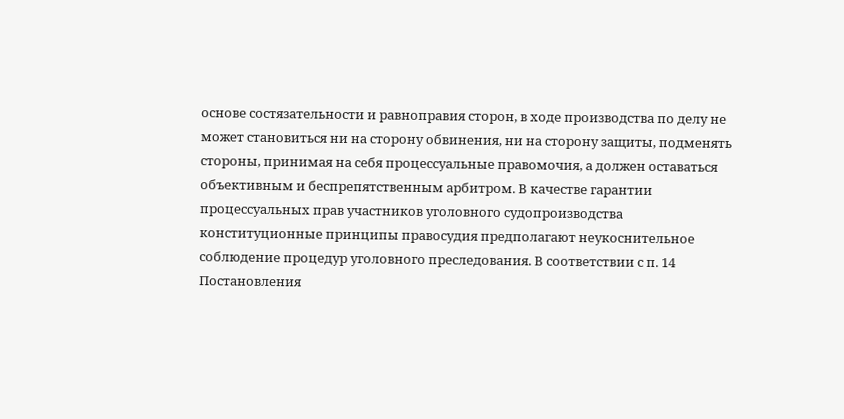основе состязательности и равноправия сторон, в ходе производства по делу не может становиться ни на сторону обвинения, ни на сторону защиты, подменять стороны, принимая на себя процессуальные правомочия, а должен оставаться объективным и беспрепятственным арбитром. В качестве гарантии процессуальных прав участников уголовного судопроизводства конституционные принципы правосудия предполагают неукоснительное соблюдение процедур уголовного преследования. В соответствии с п. 14 Постановления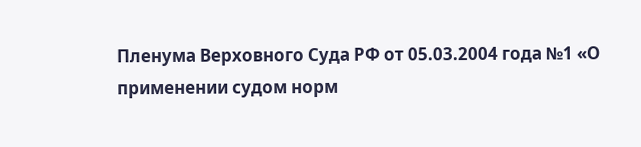Пленума Верховного Суда РФ от 05.03.2004 года №1 «О применении судом норм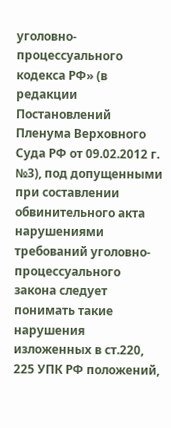уголовно-процессуального кодекса РФ» (в редакции Постановлений Пленума Верховного Суда РФ от 09.02.2012 г. №3), под допущенными при составлении обвинительного акта нарушениями требований уголовно-процессуального закона следует понимать такие нарушения изложенных в ст.220, 225 УПК РФ положений,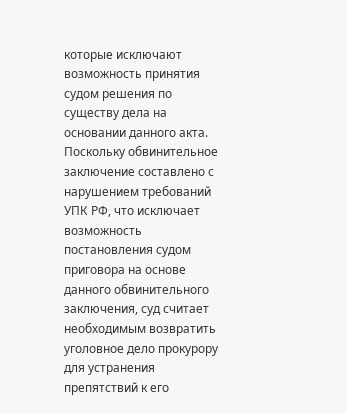которые исключают возможность принятия судом решения по существу дела на основании данного акта. Поскольку обвинительное заключение составлено с нарушением требований УПК РФ, что исключает возможность постановления судом приговора на основе данного обвинительного заключения, суд считает необходимым возвратить уголовное дело прокурору для устранения препятствий к его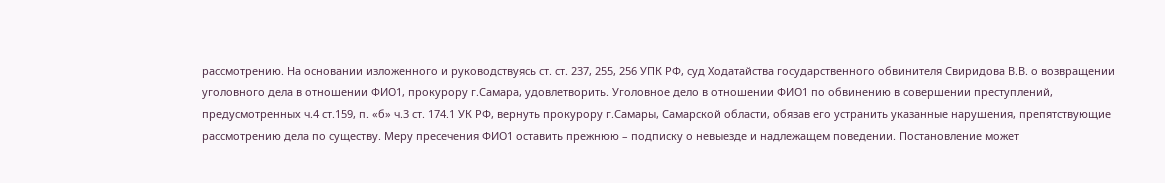рассмотрению. На основании изложенного и руководствуясь ст. ст. 237, 255, 256 УПК РФ, суд Ходатайства государственного обвинителя Свиридова В.В. о возвращении уголовного дела в отношении ФИО1, прокурору г.Самара, удовлетворить. Уголовное дело в отношении ФИО1 по обвинению в совершении преступлений, предусмотренных ч.4 ст.159, п. «б» ч.3 ст. 174.1 УК РФ, вернуть прокурору г.Самары, Самарской области, обязав его устранить указанные нарушения, препятствующие рассмотрению дела по существу. Меру пресечения ФИО1 оставить прежнюю – подписку о невыезде и надлежащем поведении. Постановление может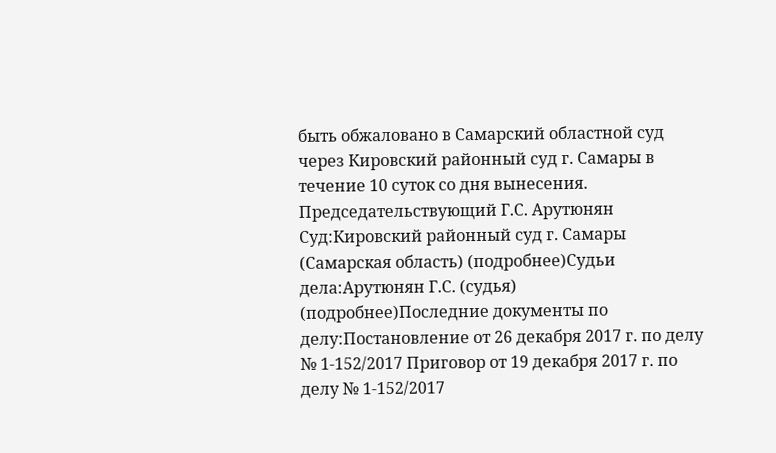быть обжаловано в Самарский областной суд через Кировский районный суд г. Самары в течение 10 суток со дня вынесения. Председательствующий Г.С. Арутюнян Суд:Кировский районный суд г. Самары (Самарская область) (подробнее)Судьи дела:Арутюнян Г.С. (судья) (подробнее)Последние документы по делу:Постановление от 26 декабря 2017 г. по делу № 1-152/2017 Приговор от 19 декабря 2017 г. по делу № 1-152/2017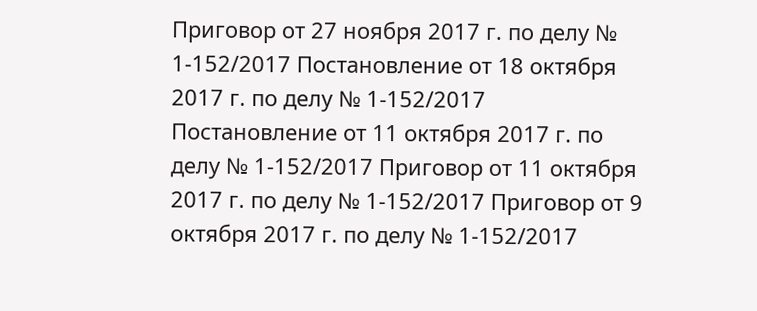Приговор от 27 ноября 2017 г. по делу № 1-152/2017 Постановление от 18 октября 2017 г. по делу № 1-152/2017 Постановление от 11 октября 2017 г. по делу № 1-152/2017 Приговор от 11 октября 2017 г. по делу № 1-152/2017 Приговор от 9 октября 2017 г. по делу № 1-152/2017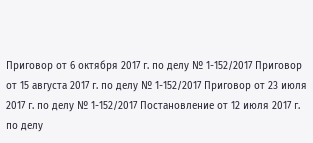Приговор от 6 октября 2017 г. по делу № 1-152/2017 Приговор от 15 августа 2017 г. по делу № 1-152/2017 Приговор от 23 июля 2017 г. по делу № 1-152/2017 Постановление от 12 июля 2017 г. по делу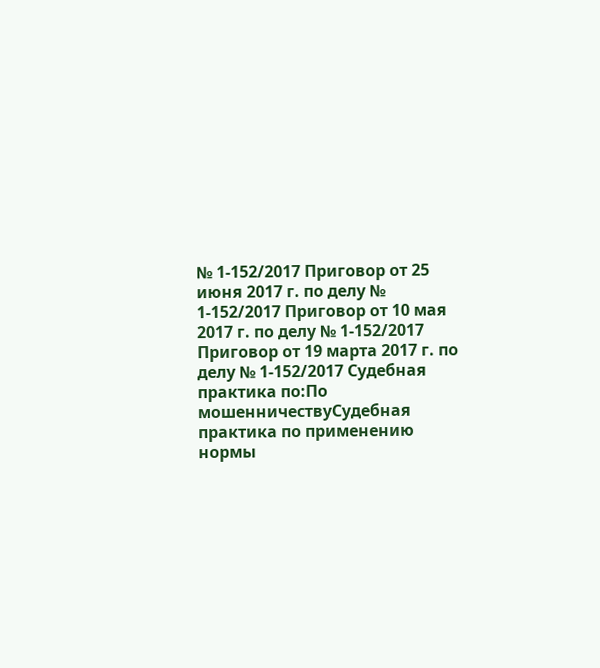№ 1-152/2017 Приговор от 25 июня 2017 г. по делу № 1-152/2017 Приговор от 10 мая 2017 г. по делу № 1-152/2017 Приговор от 19 марта 2017 г. по делу № 1-152/2017 Судебная практика по:По мошенничествуСудебная практика по применению нормы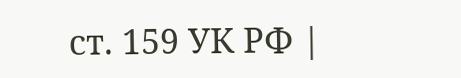ст. 159 УК РФ |